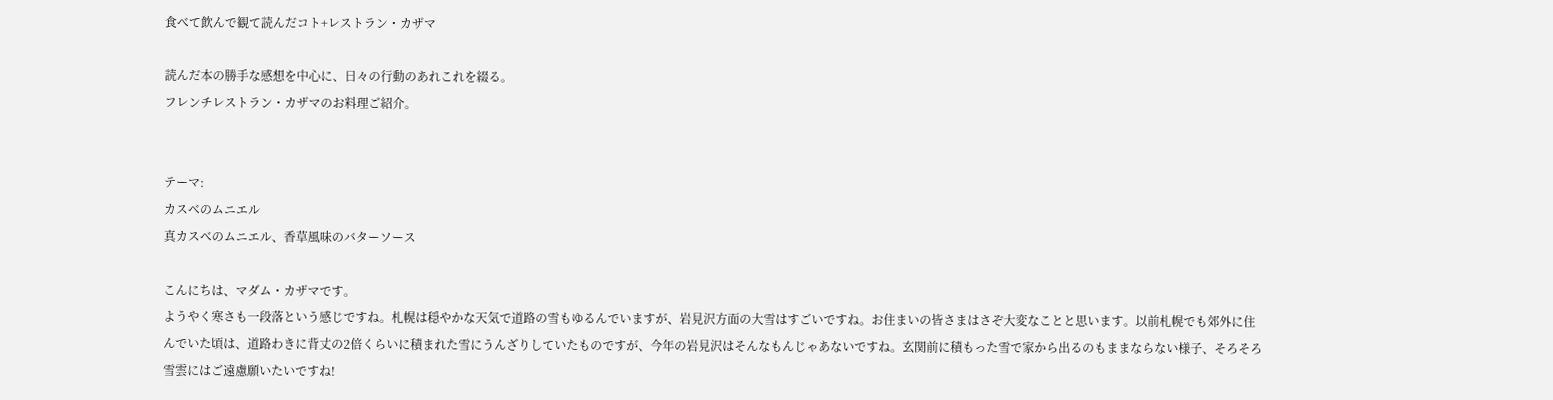食べて飲んで観て読んだコト+レストラン・カザマ

読んだ本の勝手な感想を中心に、日々の行動のあれこれを綴る。
フレンチレストラン・カザマのお料理ご紹介。


テーマ:
カスベのムニエル
真カスベのムニエル、香草風味のバターソース

こんにちは、マダム・カザマです。
ようやく寒さも一段落という感じですね。札幌は穏やかな天気で道路の雪もゆるんでいますが、岩見沢方面の大雪はすごいですね。お住まいの皆さまはさぞ大変なことと思います。以前札幌でも郊外に住んでいた頃は、道路わきに背丈の2倍くらいに積まれた雪にうんざりしていたものですが、今年の岩見沢はそんなもんじゃあないですね。玄関前に積もった雪で家から出るのもままならない様子、そろそろ雪雲にはご遠慮願いたいですね!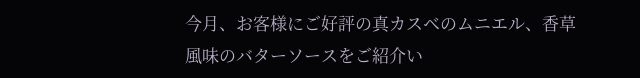今月、お客様にご好評の真カスベのムニエル、香草風味のバターソースをご紹介い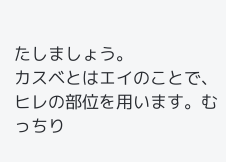たしましょう。
カスベとはエイのことで、ヒレの部位を用います。むっちり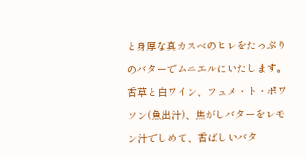と身厚な真カスベのヒレをたっぷりのバターでムニエルにいたします。香草と白ワイン、フュメ・ト・ポワソン(魚出汁)、焦がしバターをレモン汁でしめて、香ばしいバタ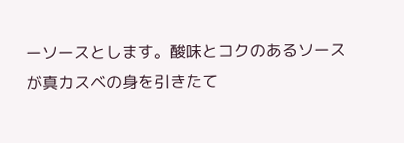ーソースとします。酸味とコクのあるソースが真カスベの身を引きたて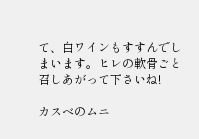て、白ワインもすすんでしまいます。ヒレの軟骨ごと召しあがって下さいね!

カスベのムニ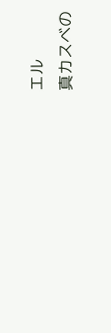エル
真カスベの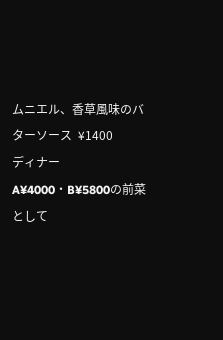ムニエル、香草風味のバターソース  ¥1400
ディナーA¥4000・B¥5800の前菜として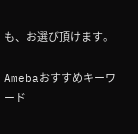も、お選び頂けます。

Amebaおすすめキーワード